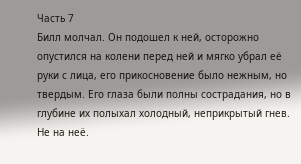Часть 7
Билл молчал. Он подошел к ней, осторожно опустился на колени перед ней и мягко убрал её руки с лица, его прикосновение было нежным, но твердым. Его глаза были полны сострадания, но в глубине их полыхал холодный, неприкрытый гнев. Не на неё.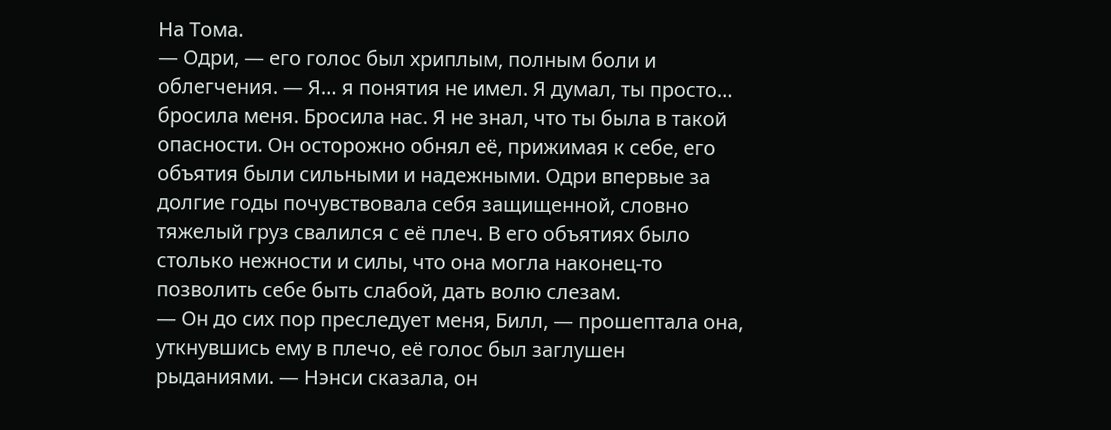На Тома.
— Одри, — его голос был хриплым, полным боли и облегчения. — Я… я понятия не имел. Я думал, ты просто… бросила меня. Бросила нас. Я не знал, что ты была в такой опасности. Он осторожно обнял её, прижимая к себе, его объятия были сильными и надежными. Одри впервые за долгие годы почувствовала себя защищенной, словно тяжелый груз свалился с её плеч. В его объятиях было столько нежности и силы, что она могла наконец-то позволить себе быть слабой, дать волю слезам.
— Он до сих пор преследует меня, Билл, — прошептала она, уткнувшись ему в плечо, её голос был заглушен рыданиями. — Нэнси сказала, он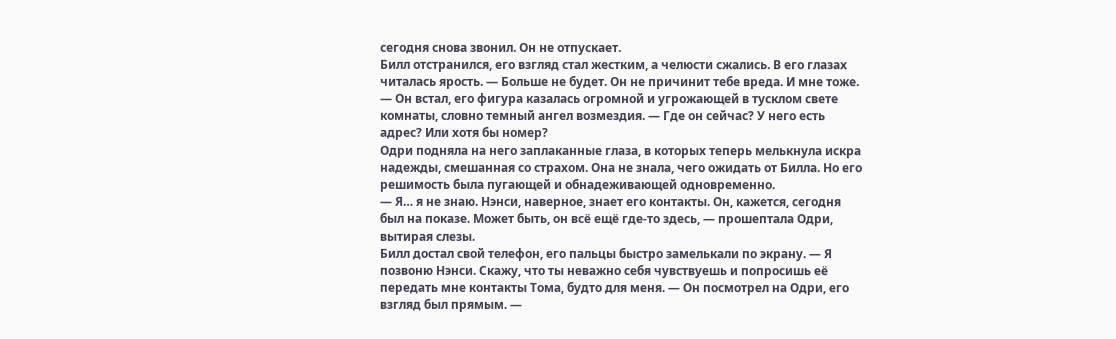сегодня снова звонил. Он не отпускает.
Билл отстранился, его взгляд стал жестким, а челюсти сжались. В его глазах читалась ярость. — Больше не будет. Он не причинит тебе вреда. И мне тоже. — Он встал, его фигура казалась огромной и угрожающей в тусклом свете комнаты, словно темный ангел возмездия. — Где он сейчас? У него есть адрес? Или хотя бы номер?
Одри подняла на него заплаканные глаза, в которых теперь мелькнула искра надежды, смешанная со страхом. Она не знала, чего ожидать от Билла. Но его решимость была пугающей и обнадеживающей одновременно.
— Я… я не знаю. Нэнси, наверное, знает его контакты. Он, кажется, сегодня был на показе. Может быть, он всё ещё где-то здесь, — прошептала Одри, вытирая слезы.
Билл достал свой телефон, его пальцы быстро замелькали по экрану. — Я позвоню Нэнси. Скажу, что ты неважно себя чувствуешь и попросишь её передать мне контакты Тома, будто для меня. — Он посмотрел на Одри, его взгляд был прямым. —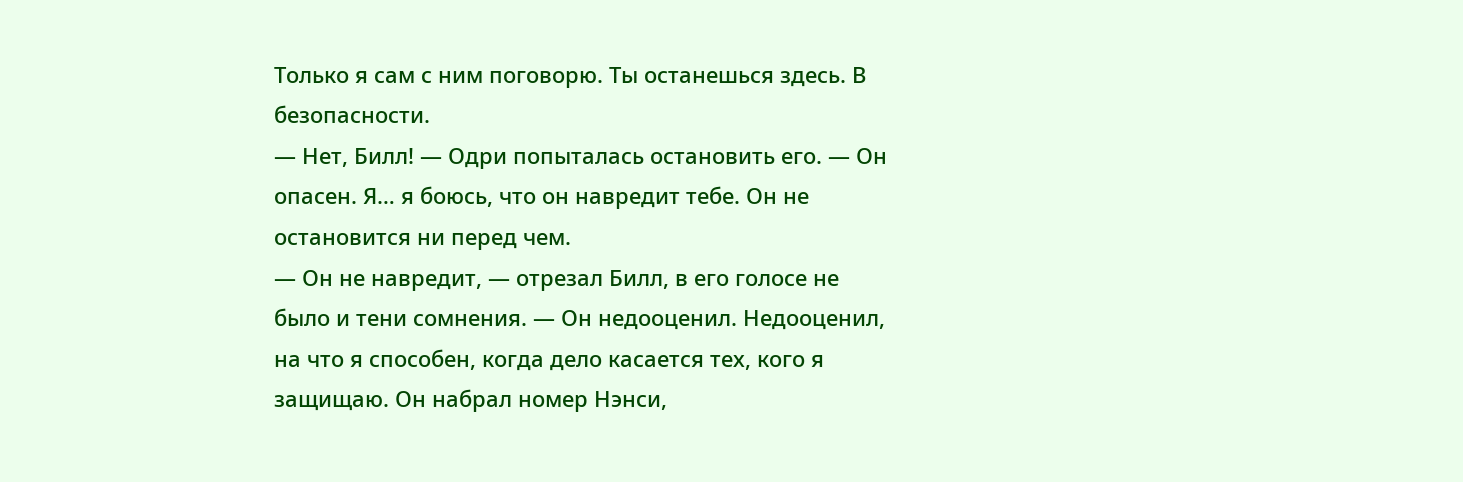Только я сам с ним поговорю. Ты останешься здесь. В безопасности.
— Нет, Билл! — Одри попыталась остановить его. — Он опасен. Я… я боюсь, что он навредит тебе. Он не остановится ни перед чем.
— Он не навредит, — отрезал Билл, в его голосе не было и тени сомнения. — Он недооценил. Недооценил, на что я способен, когда дело касается тех, кого я защищаю. Он набрал номер Нэнси,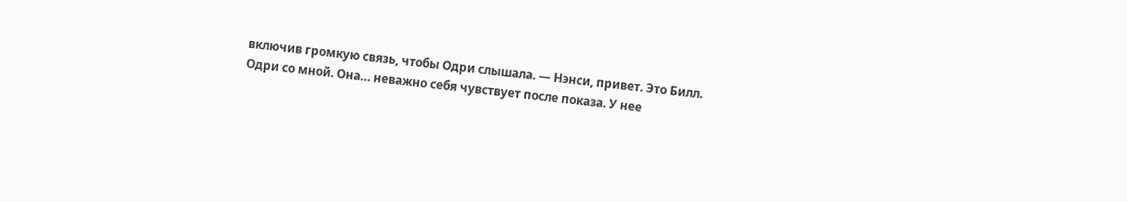включив громкую связь, чтобы Одри слышала. — Нэнси, привет. Это Билл. Одри со мной. Она… неважно себя чувствует после показа. У нее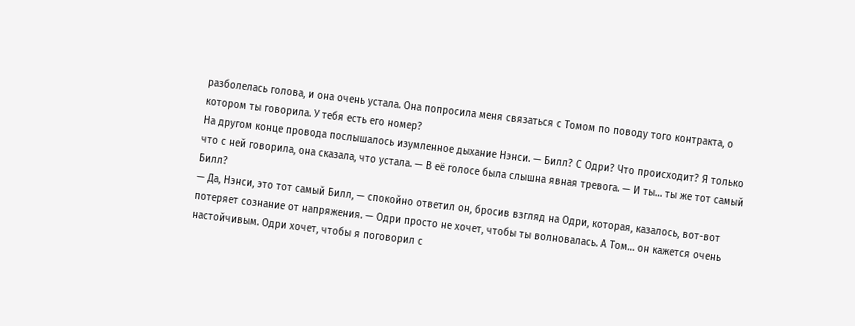разболелась голова, и она очень устала. Она попросила меня связаться с Томом по поводу того контракта, о котором ты говорила. У тебя есть его номер?
На другом конце провода послышалось изумленное дыхание Нэнси. — Билл? С Одри? Что происходит? Я только что с ней говорила, она сказала, что устала. — В её голосе была слышна явная тревога. — И ты… ты же тот самый Билл?
— Да, Нэнси, это тот самый Билл, — спокойно ответил он, бросив взгляд на Одри, которая, казалось, вот-вот потеряет сознание от напряжения. — Одри просто не хочет, чтобы ты волновалась. А Том… он кажется очень настойчивым. Одри хочет, чтобы я поговорил с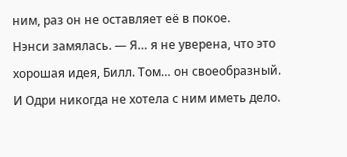ним, раз он не оставляет её в покое.
Нэнси замялась. — Я… я не уверена, что это хорошая идея, Билл. Том… он своеобразный. И Одри никогда не хотела с ним иметь дело.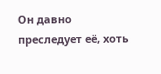Он давно преследует её, хоть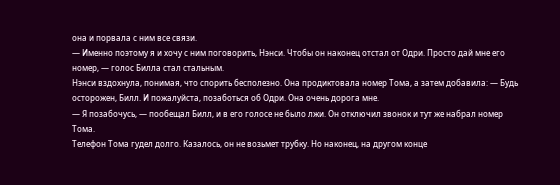она и порвала с ним все связи.
— Именно поэтому я и хочу с ним поговорить, Нэнси. Чтобы он наконец отстал от Одри. Просто дай мне его номер, — голос Билла стал стальным.
Нэнси вздохнула, понимая, что спорить бесполезно. Она продиктовала номер Тома, а затем добавила: — Будь осторожен, Билл. И пожалуйста, позаботься об Одри. Она очень дорога мне.
— Я позабочусь, — пообещал Билл, и в его голосе не было лжи. Он отключил звонок и тут же набрал номер Тома.
Телефон Тома гудел долго. Казалось, он не возьмет трубку. Но наконец, на другом конце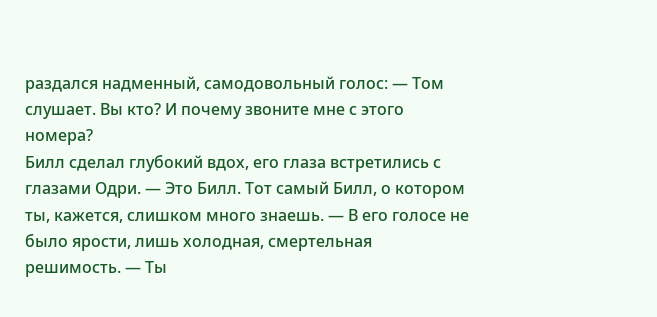раздался надменный, самодовольный голос: — Том слушает. Вы кто? И почему звоните мне с этого номера?
Билл сделал глубокий вдох, его глаза встретились с глазами Одри. — Это Билл. Тот самый Билл, о котором ты, кажется, слишком много знаешь. — В его голосе не было ярости, лишь холодная, смертельная решимость. — Ты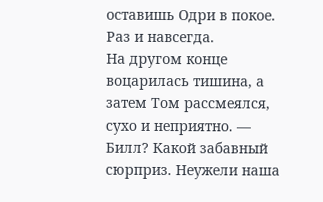оставишь Одри в покое. Раз и навсегда.
На другом конце воцарилась тишина, а затем Том рассмеялся, сухо и неприятно. — Билл? Какой забавный сюрприз. Неужели наша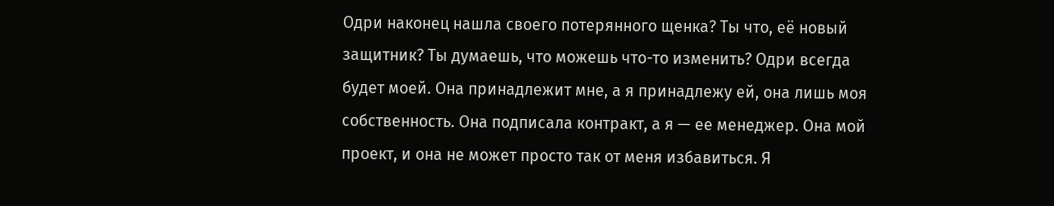Одри наконец нашла своего потерянного щенка? Ты что, её новый защитник? Ты думаешь, что можешь что-то изменить? Одри всегда будет моей. Она принадлежит мне, а я принадлежу ей, она лишь моя собственность. Она подписала контракт, а я — ее менеджер. Она мой проект, и она не может просто так от меня избавиться. Я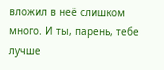вложил в неё слишком много. И ты, парень, тебе лучше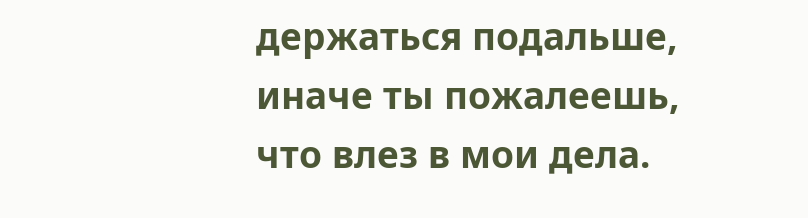держаться подальше, иначе ты пожалеешь, что влез в мои дела.